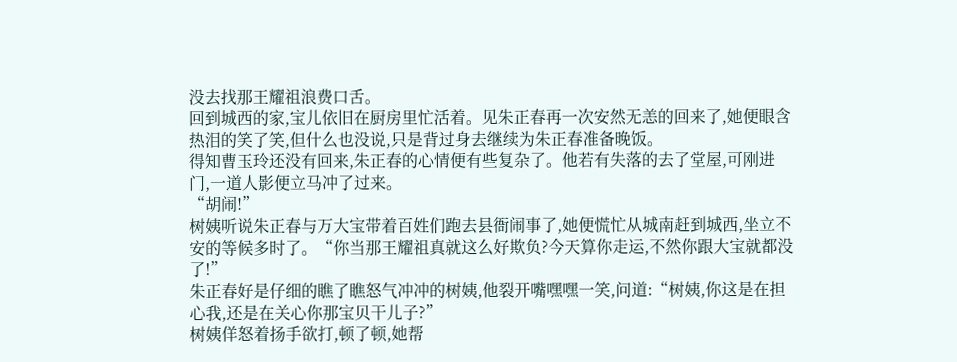没去找那王耀祖浪费口舌。
回到城西的家,宝儿依旧在厨房里忙活着。见朱正春再一次安然无恙的回来了,她便眼含热泪的笑了笑,但什么也没说,只是背过身去继续为朱正春准备晚饭。
得知曹玉玲还没有回来,朱正春的心情便有些复杂了。他若有失落的去了堂屋,可刚进门,一道人影便立马冲了过来。
“胡闹!”
树姨听说朱正春与万大宝带着百姓们跑去县衙闹事了,她便慌忙从城南赶到城西,坐立不安的等候多时了。“你当那王耀祖真就这么好欺负?今天算你走运,不然你跟大宝就都没了!”
朱正春好是仔细的瞧了瞧怒气冲冲的树姨,他裂开嘴嘿嘿一笑,问道:“树姨,你这是在担心我,还是在关心你那宝贝干儿子?”
树姨佯怒着扬手欲打,顿了顿,她帮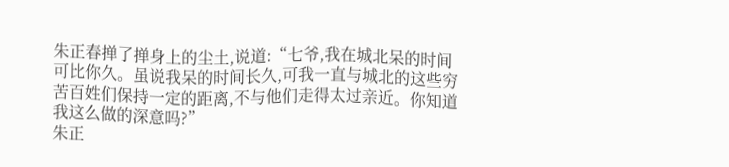朱正春掸了掸身上的尘土,说道:“七爷,我在城北呆的时间可比你久。虽说我呆的时间长久,可我一直与城北的这些穷苦百姓们保持一定的距离,不与他们走得太过亲近。你知道我这么做的深意吗?”
朱正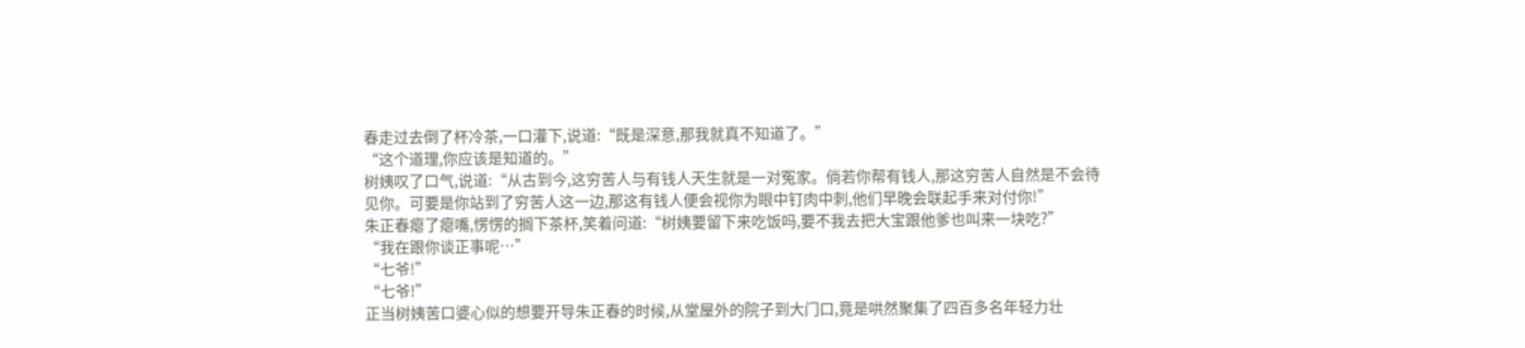春走过去倒了杯冷茶,一口灌下,说道:“既是深意,那我就真不知道了。”
“这个道理,你应该是知道的。”
树姨叹了口气,说道:“从古到今,这穷苦人与有钱人天生就是一对冤家。倘若你帮有钱人,那这穷苦人自然是不会待见你。可要是你站到了穷苦人这一边,那这有钱人便会视你为眼中钉肉中刺,他们早晚会联起手来对付你!”
朱正春瘪了瘪嘴,愣愣的搁下茶杯,笑着问道:“树姨要留下来吃饭吗,要不我去把大宝跟他爹也叫来一块吃?”
“我在跟你谈正事呢…”
“七爷!”
“七爷!”
正当树姨苦口婆心似的想要开导朱正春的时候,从堂屋外的院子到大门口,竟是哄然聚集了四百多名年轻力壮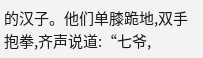的汉子。他们单膝跪地,双手抱拳,齐声说道:“七爷,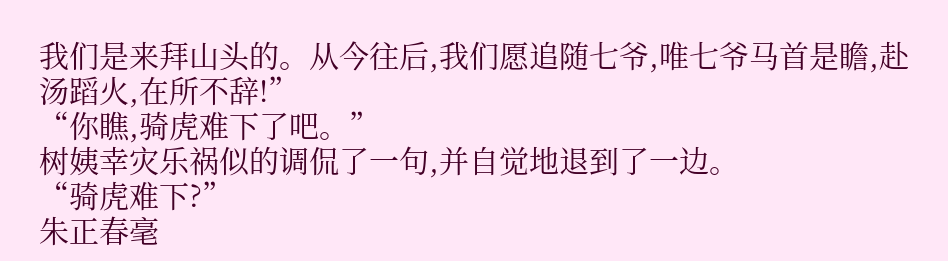我们是来拜山头的。从今往后,我们愿追随七爷,唯七爷马首是瞻,赴汤蹈火,在所不辞!”
“你瞧,骑虎难下了吧。”
树姨幸灾乐祸似的调侃了一句,并自觉地退到了一边。
“骑虎难下?”
朱正春毫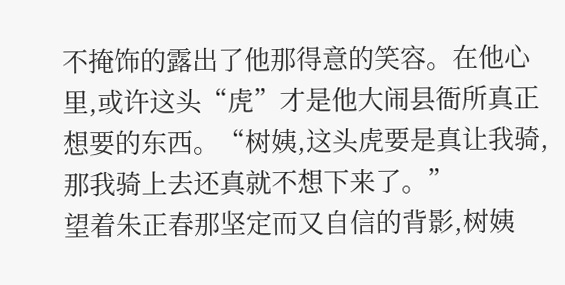不掩饰的露出了他那得意的笑容。在他心里,或许这头“虎”才是他大闹县衙所真正想要的东西。“树姨,这头虎要是真让我骑,那我骑上去还真就不想下来了。”
望着朱正春那坚定而又自信的背影,树姨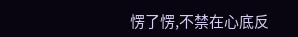愣了愣,不禁在心底反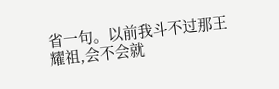省一句。以前我斗不过那王耀祖,会不会就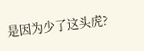是因为少了这头虎?